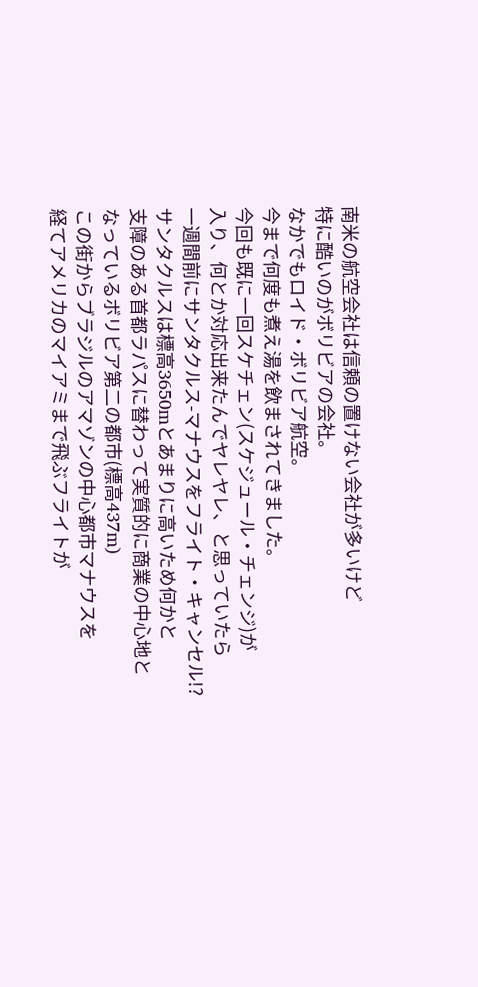南米の航空会社は信頼の置けない会社が多いけど
特に酷いのがボリビアの会社。
なかでもロイド・ボリビア航空。
今まで何度も煮え湯を飲まされてきました。
今回も既に一回スケチェン(スケジュール・チェンジ)が
入り、何とか対応出来たんでヤレヤレ、と思っていたら
一週間前にサンタクルス-マナウスをフライト・キャンセル!?
サンタクルスは標高3650mとあまりに高いため何かと
支障のある首都ラパスに替わって実質的に商業の中心地と
なっているボリビア第二の都市(標高437m)
この街からブラジルのアマゾンの中心都市マナウスを
経てアメリカのマイアミまで飛ぶフライトが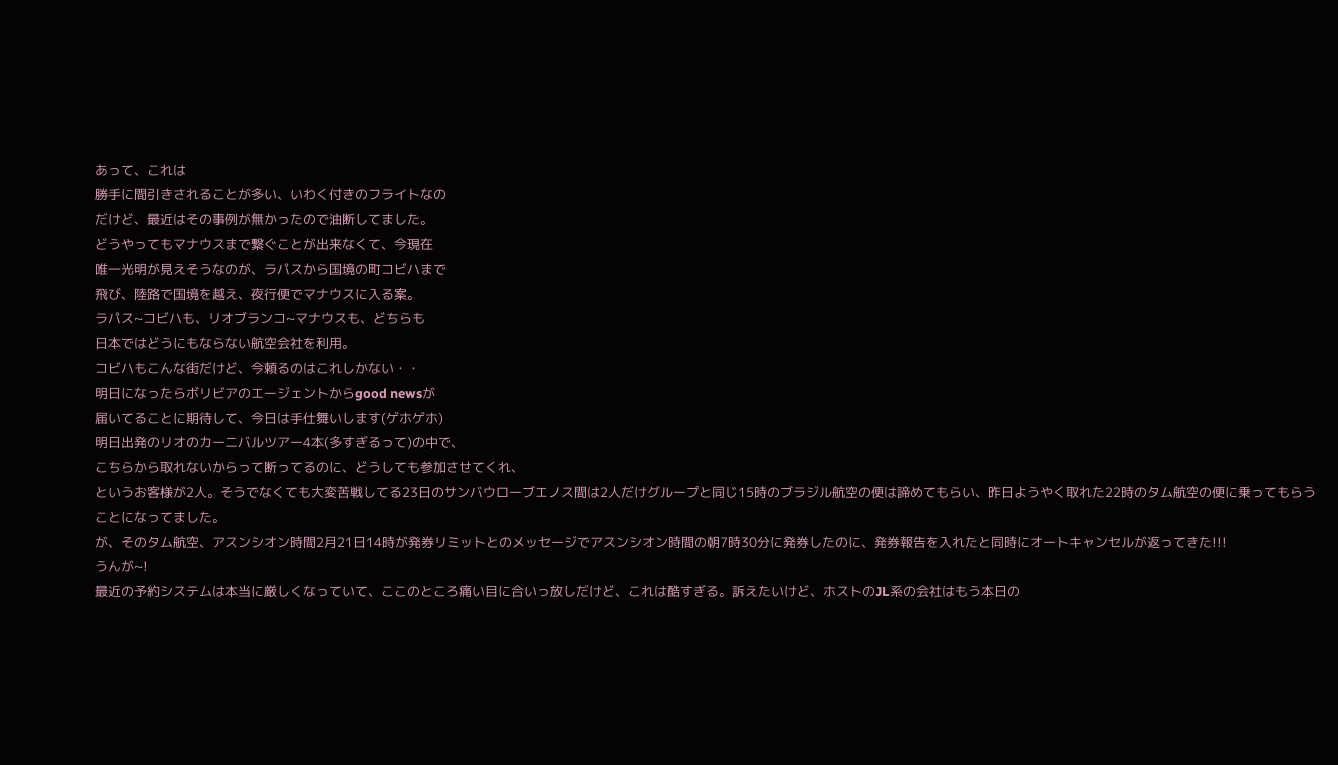あって、これは
勝手に間引きされることが多い、いわく付きのフライトなの
だけど、最近はその事例が無かったので油断してました。
どうやってもマナウスまで繋ぐことが出来なくて、今現在
唯一光明が見えそうなのが、ラパスから国境の町コビハまで
飛び、陸路で国境を越え、夜行便でマナウスに入る案。
ラパス~コビハも、リオブランコ~マナウスも、どちらも
日本ではどうにもならない航空会社を利用。
コビハもこんな街だけど、今頼るのはこれしかない・・
明日になったらボリビアのエージェントからgood newsが
届いてることに期待して、今日は手仕舞いします(ゲホゲホ)
明日出発のリオのカーニバルツアー4本(多すぎるって)の中で、
こちらから取れないからって断ってるのに、どうしても参加させてくれ、
というお客様が2人。そうでなくても大変苦戦してる23日のサンバウローブエノス間は2人だけグループと同じ15時のブラジル航空の便は諦めてもらい、昨日ようやく取れた22時のタム航空の便に乗ってもらうことになってました。
が、そのタム航空、アスンシオン時間2月21日14時が発券リミットとのメッセージでアスンシオン時間の朝7時30分に発券したのに、発券報告を入れたと同時にオートキャンセルが返ってきた!!!
うんが~!
最近の予約システムは本当に厳しくなっていて、ここのところ痛い目に合いっ放しだけど、これは酷すぎる。訴えたいけど、ホストのJL系の会社はもう本日の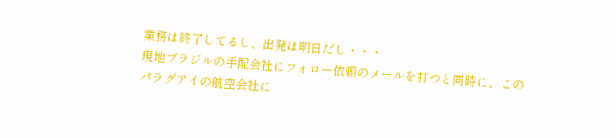業務は終了してるし、出発は明日だし・・・
現地ブラジルの手配会社にフォロー依頼のメールを打つと同時に、このパラグアイの航空会社に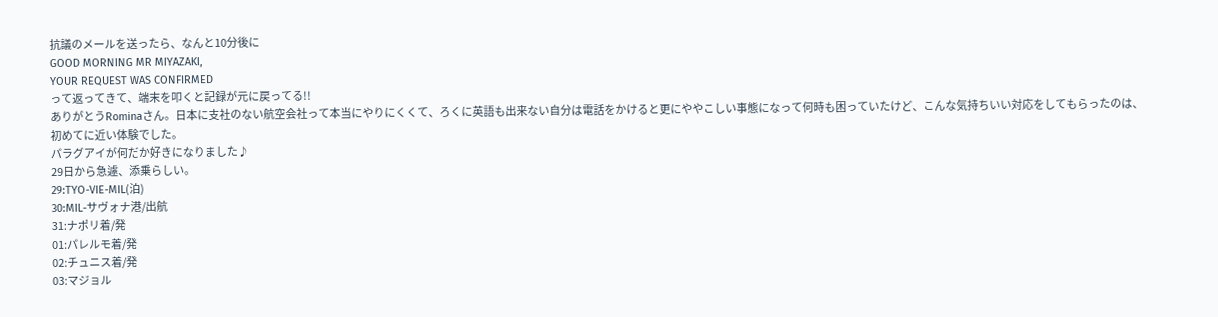抗議のメールを送ったら、なんと10分後に
GOOD MORNING MR MIYAZAKI,
YOUR REQUEST WAS CONFIRMED
って返ってきて、端末を叩くと記録が元に戻ってる!!
ありがとうRominaさん。日本に支社のない航空会社って本当にやりにくくて、ろくに英語も出来ない自分は電話をかけると更にややこしい事態になって何時も困っていたけど、こんな気持ちいい対応をしてもらったのは、初めてに近い体験でした。
パラグアイが何だか好きになりました♪
29日から急遽、添乗らしい。
29:TYO-VIE-MIL(泊)
30:MIL-サヴォナ港/出航
31:ナポリ着/発
01:パレルモ着/発
02:チュニス着/発
03:マジョル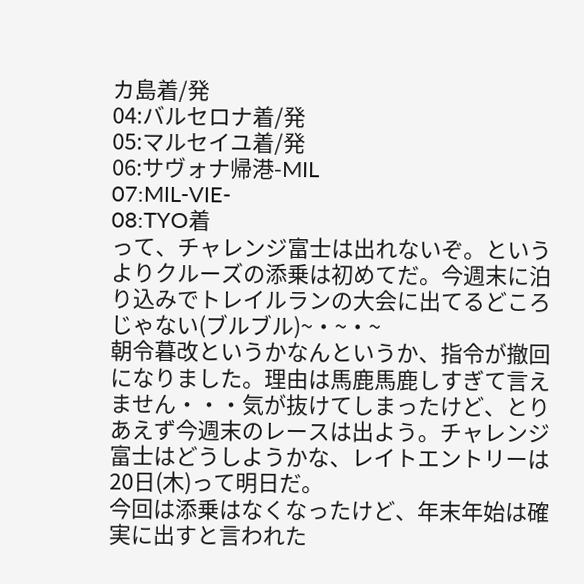カ島着/発
04:バルセロナ着/発
05:マルセイユ着/発
06:サヴォナ帰港-MIL
07:MIL-VIE-
08:TYO着
って、チャレンジ富士は出れないぞ。というよりクルーズの添乗は初めてだ。今週末に泊り込みでトレイルランの大会に出てるどころじゃない(ブルブル)~・~・~
朝令暮改というかなんというか、指令が撤回になりました。理由は馬鹿馬鹿しすぎて言えません・・・気が抜けてしまったけど、とりあえず今週末のレースは出よう。チャレンジ富士はどうしようかな、レイトエントリーは20日(木)って明日だ。
今回は添乗はなくなったけど、年末年始は確実に出すと言われた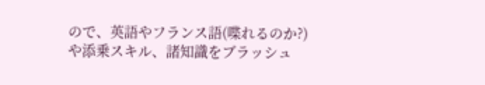ので、英語やフランス語(喋れるのか?)や添乗スキル、諸知識をブラッシュ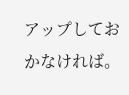アップしておかなければ。